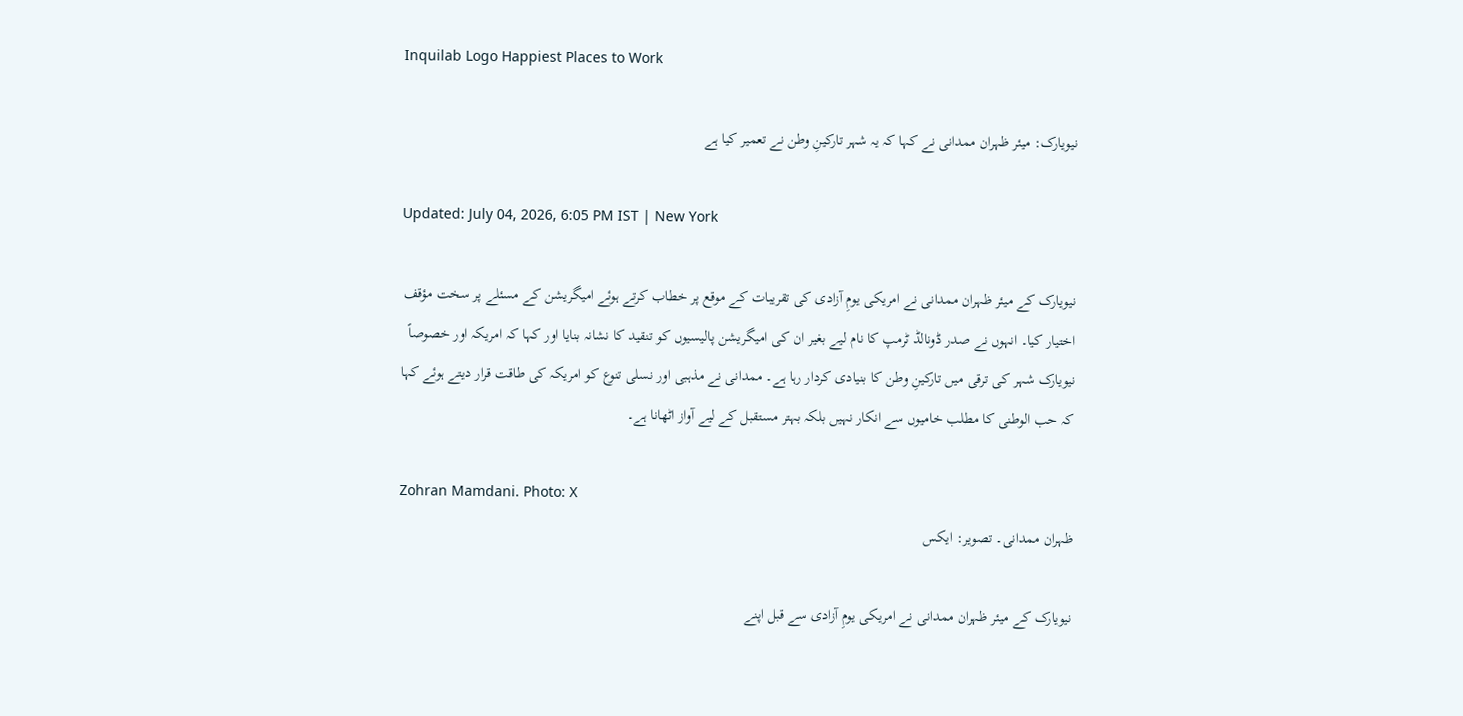Inquilab Logo Happiest Places to Work

نیویارک: میئر ظہران ممدانی نے کہا کہ یہ شہر تارکینِ وطن نے تعمیر کیا ہے

Updated: July 04, 2026, 6:05 PM IST | New York

نیویارک کے میئر ظہران ممدانی نے امریکی یومِ آزادی کی تقریبات کے موقع پر خطاب کرتے ہوئے امیگریشن کے مسئلے پر سخت مؤقف اختیار کیا۔ انہوں نے صدر ڈونالڈ ٹرمپ کا نام لیے بغیر ان کی امیگریشن پالیسیوں کو تنقید کا نشانہ بنایا اور کہا کہ امریکہ اور خصوصاً نیویارک شہر کی ترقی میں تارکینِ وطن کا بنیادی کردار رہا ہے۔ ممدانی نے مذہبی اور نسلی تنوع کو امریکہ کی طاقت قرار دیتے ہوئے کہا کہ حب الوطنی کا مطلب خامیوں سے انکار نہیں بلکہ بہتر مستقبل کے لیے آواز اٹھانا ہے۔

Zohran Mamdani. Photo: X
ظہران ممدانی۔ تصویر: ایکس

نیویارک کے میئر ظہران ممدانی نے امریکی یومِ آزادی سے قبل اپنے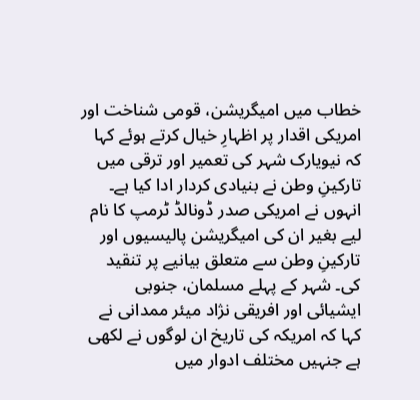خطاب میں امیگریشن، قومی شناخت اور امریکی اقدار پر اظہارِ خیال کرتے ہوئے کہا کہ نیویارک شہر کی تعمیر اور ترقی میں تارکینِ وطن نے بنیادی کردار ادا کیا ہے۔ انہوں نے امریکی صدر ڈونالڈ ٹرمپ کا نام لیے بغیر ان کی امیگریشن پالیسیوں اور تارکینِ وطن سے متعلق بیانیے پر تنقید کی۔ شہر کے پہلے مسلمان، جنوبی ایشیائی اور افریقی نژاد میئر ممدانی نے کہا کہ امریکہ کی تاریخ ان لوگوں نے لکھی ہے جنہیں مختلف ادوار میں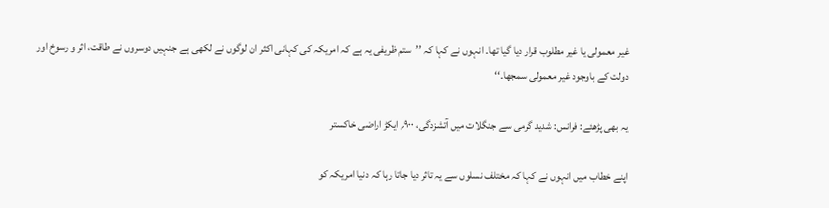غیر معمولی یا غیر مطلوب قرار دیا گیا تھا۔ انہوں نے کہا کہ ’’ستم ظریفی یہ ہے کہ امریکہ کی کہانی اکثر ان لوگوں نے لکھی ہے جنہیں دوسروں نے طاقت، اثر و رسوخ اور دولت کے باوجود غیر معمولی سمجھا۔‘‘

یہ بھی پڑھئے: فرانس: شدید گرمی سے جنگلات میں آتشزدگی، ۹۰۰؍ ایکڑ اراضی خاکستر

اپنے خطاب میں انہوں نے کہا کہ مختلف نسلوں سے یہ تاثر دیا جاتا رہا کہ دنیا امریکہ کو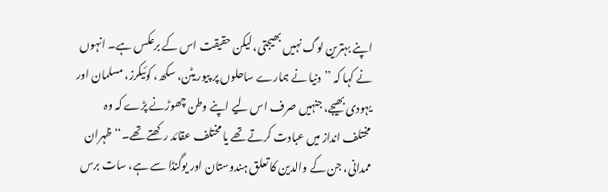اپنے بہترین لوگ نہیں بھیجتی، لیکن حقیقت اس کے برعکس ہے۔ انہوں نے کہا کہ ’’دنیا نے ہمارے ساحلوں پر پیوریٹن، سکھ، کوئیکرز، مسلمان اور یہودی بھیجے، جنہیں صرف اس لیے اپنے وطن چھوڑنے پڑے کہ وہ مختلف انداز میں عبادت کرتے تھے یا مختلف عقائد رکھتے تھے۔‘‘ ظہران ممدانی، جن کے والدین کا تعلق ہندوستان اور یوگنڈا سے ہے، سات برس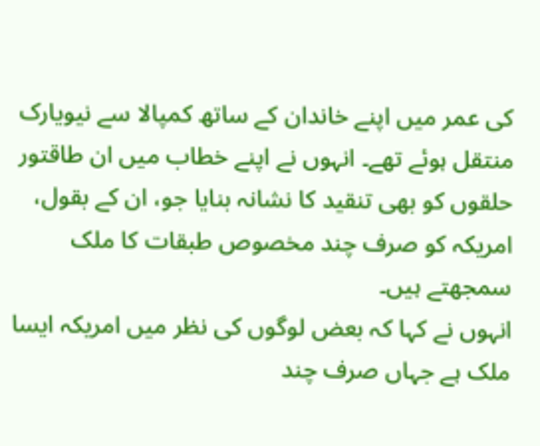کی عمر میں اپنے خاندان کے ساتھ کمپالا سے نیویارک منتقل ہوئے تھے۔ انہوں نے اپنے خطاب میں ان طاقتور حلقوں کو بھی تنقید کا نشانہ بنایا جو، ان کے بقول، امریکہ کو صرف چند مخصوص طبقات کا ملک سمجھتے ہیں۔
انہوں نے کہا کہ بعض لوگوں کی نظر میں امریکہ ایسا ملک ہے جہاں صرف چند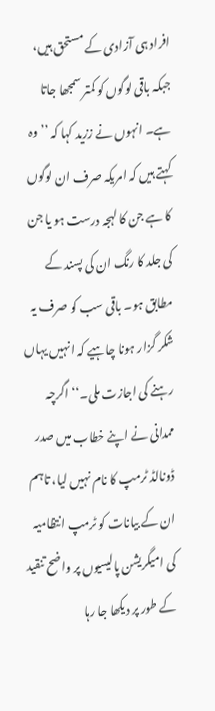افراد ہی آزادی کے مستحق ہیں، جبکہ باقی لوگوں کو کمتر سمجھا جاتا ہے۔ انہوں نے ززید کہا کہ ’’وہ کہتے ہیں کہ امریکہ صرف ان لوگوں کا ہے جن کا لہجہ درست ہو یا جن کی جلد کا رنگ ان کی پسند کے مطابق ہو۔ باقی سب کو صرف یہ شکر گزار ہونا چاہیے کہ انہیں یہاں رہنے کی اجازت ملی۔‘‘ اگرچہ ممدانی نے اپنے خطاب میں صدر ڈونالڈ ٹرمپ کا نام نہیں لیا، تاہم ان کے بیانات کو ٹرمپ انتظامیہ کی امیگریشن پالیسیوں پر واضح تنقید کے طور پر دیکھا جا رہا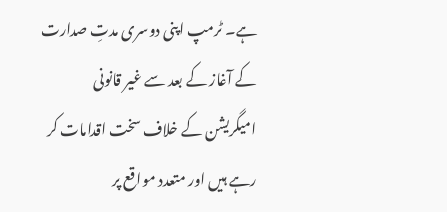ہے۔ ٹرمپ اپنی دوسری مدتِ صدارت کے آغاز کے بعد سے غیر قانونی امیگریشن کے خلاف سخت اقدامات کر رہے ہیں اور متعدد مواقع پر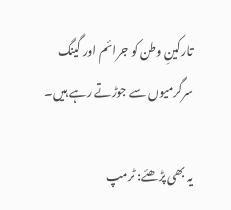تارکینِ وطن کو جرائم اور گینگ سرگرمیوں سے جوڑتے رہے ہیں۔

یہ بھی پڑھئے: ٹرمپ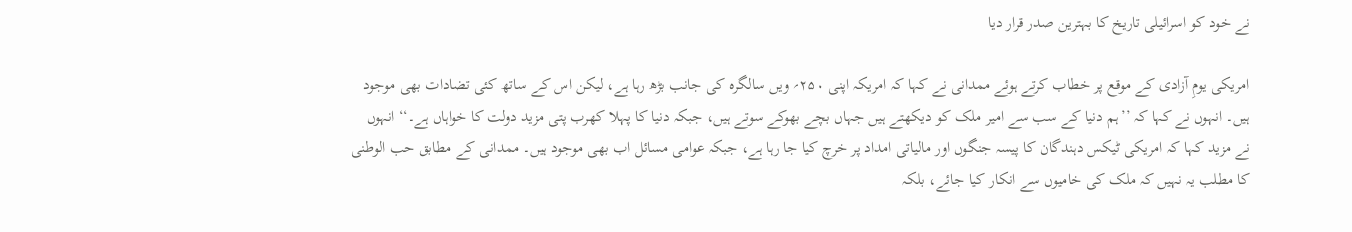نے خود کو اسرائیلی تاریخ کا بہترین صدر قرار دیا

امریکی یومِ آزادی کے موقع پر خطاب کرتے ہوئے ممدانی نے کہا کہ امریکہ اپنی ۲۵۰؍ ویں سالگرہ کی جانب بڑھ رہا ہے، لیکن اس کے ساتھ کئی تضادات بھی موجود ہیں۔ انہوں نے کہا کہ ’’ہم دنیا کے سب سے امیر ملک کو دیکھتے ہیں جہاں بچے بھوکے سوتے ہیں، جبکہ دنیا کا پہلا کھرب پتی مزید دولت کا خواہاں ہے۔‘‘ انہوں نے مزید کہا کہ امریکی ٹیکس دہندگان کا پیسہ جنگوں اور مالیاتی امداد پر خرچ کیا جا رہا ہے، جبکہ عوامی مسائل اب بھی موجود ہیں۔ ممدانی کے مطابق حب الوطنی کا مطلب یہ نہیں کہ ملک کی خامیوں سے انکار کیا جائے، بلکہ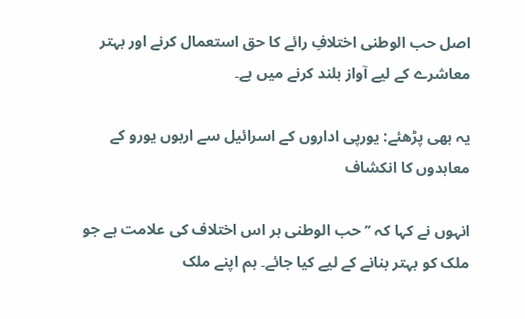اصل حب الوطنی اختلافِ رائے کا حق استعمال کرنے اور بہتر معاشرے کے لیے آواز بلند کرنے میں ہے۔

یہ بھی پڑھئے: یورپی اداروں کے اسرائیل سے اربوں یورو کے معاہدوں کا انکشاف

انہوں نے کہا کہ ’’حب الوطنی ہر اس اختلاف کی علامت ہے جو ملک کو بہتر بنانے کے لیے کیا جائے۔ ہم اپنے ملک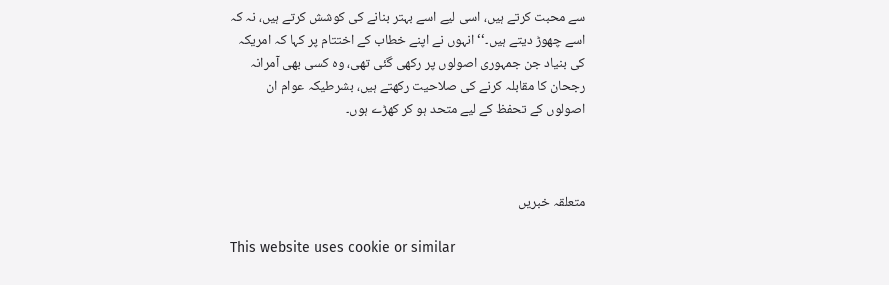سے محبت کرتے ہیں، اسی لیے اسے بہتر بنانے کی کوشش کرتے ہیں، نہ کہ اسے چھوڑ دیتے ہیں۔‘‘ انہوں نے اپنے خطاب کے اختتام پر کہا کہ امریکہ کی بنیاد جن جمہوری اصولوں پر رکھی گئی تھی، وہ کسی بھی آمرانہ رجحان کا مقابلہ کرنے کی صلاحیت رکھتے ہیں، بشرطیکہ عوام ان اصولوں کے تحفظ کے لیے متحد ہو کر کھڑے ہوں۔



متعلقہ خبریں

This website uses cookie or similar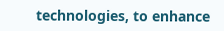technologies, to enhance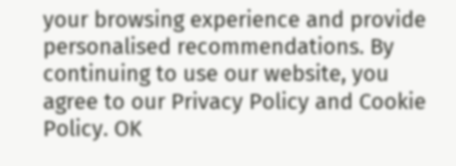your browsing experience and provide personalised recommendations. By continuing to use our website, you agree to our Privacy Policy and Cookie Policy. OK